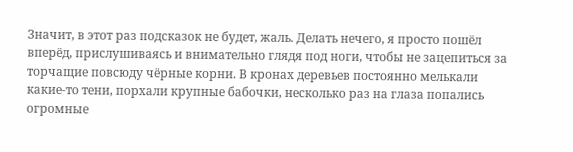Значит, в этот раз подсказок не будет, жаль. Делать нечего, я просто пошёл вперёд, прислушиваясь и внимательно глядя под ноги, чтобы не зацепиться за торчащие повсюду чёрные корни. В кронах деревьев постоянно мелькали какие-то тени, порхали крупные бабочки, несколько раз на глаза попались огромные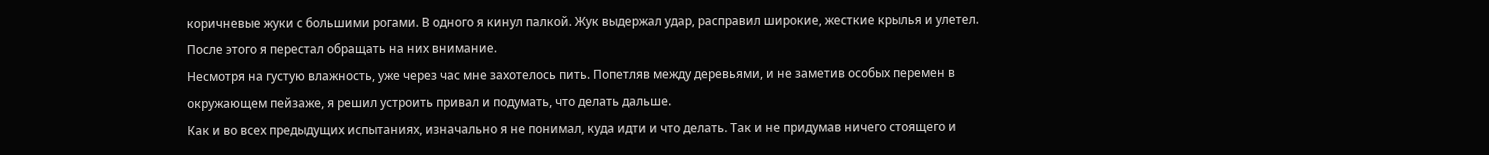коричневые жуки с большими рогами. В одного я кинул палкой. Жук выдержал удар, расправил широкие, жесткие крылья и улетел. После этого я перестал обращать на них внимание.
Несмотря на густую влажность, уже через час мне захотелось пить. Попетляв между деревьями, и не заметив особых перемен в окружающем пейзаже, я решил устроить привал и подумать, что делать дальше.
Как и во всех предыдущих испытаниях, изначально я не понимал, куда идти и что делать. Так и не придумав ничего стоящего и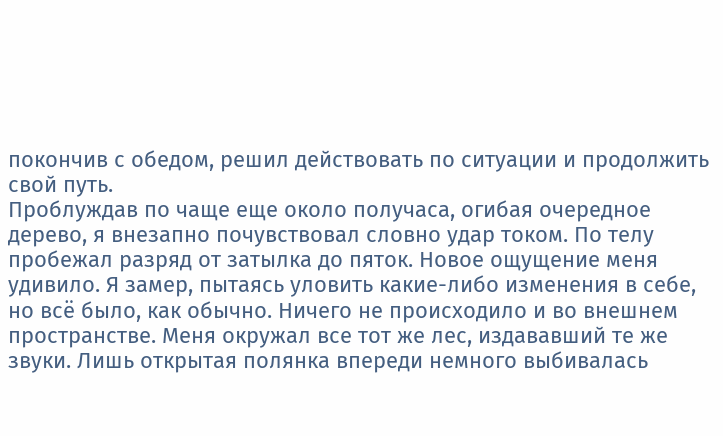покончив с обедом, решил действовать по ситуации и продолжить свой путь.
Проблуждав по чаще еще около получаса, огибая очередное дерево, я внезапно почувствовал словно удар током. По телу пробежал разряд от затылка до пяток. Новое ощущение меня удивило. Я замер, пытаясь уловить какие-либо изменения в себе, но всё было, как обычно. Ничего не происходило и во внешнем пространстве. Меня окружал все тот же лес, издававший те же звуки. Лишь открытая полянка впереди немного выбивалась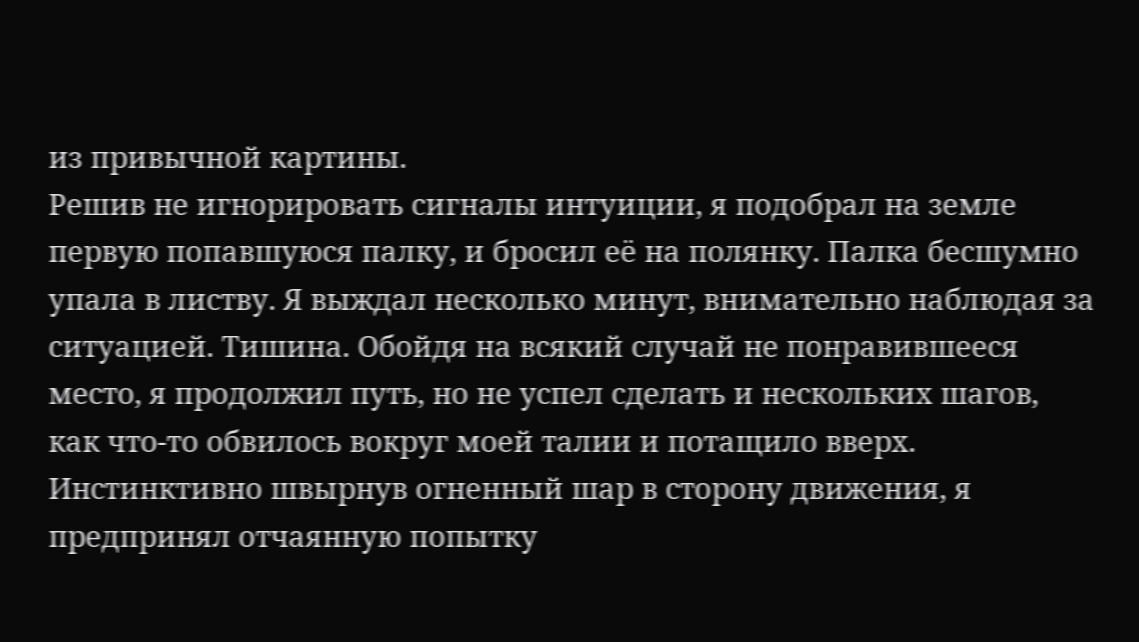из привычной картины.
Решив не игнорировать сигналы интуиции, я подобрал на земле первую попавшуюся палку, и бросил её на полянку. Палка бесшумно упала в листву. Я выждал несколько минут, внимательно наблюдая за ситуацией. Тишина. Обойдя на всякий случай не понравившееся место, я продолжил путь, но не успел сделать и нескольких шагов, как что-то обвилось вокруг моей талии и потащило вверх. Инстинктивно швырнув огненный шар в сторону движения, я предпринял отчаянную попытку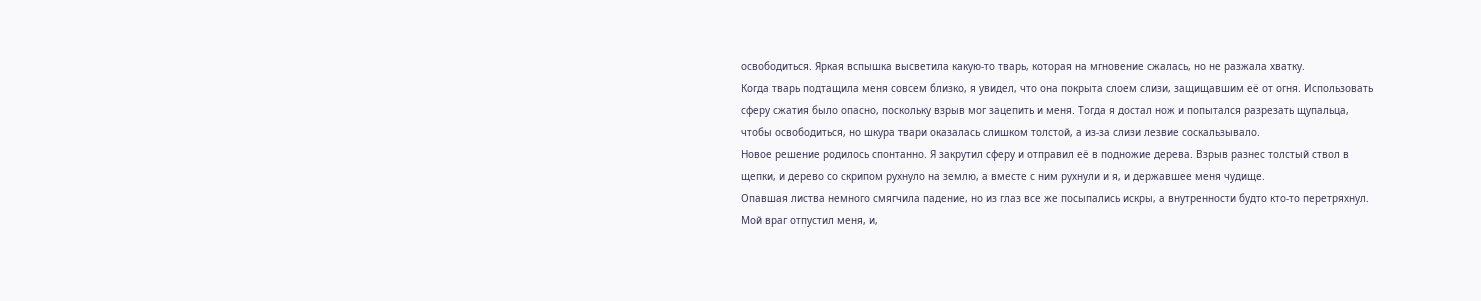освободиться. Яркая вспышка высветила какую-то тварь, которая на мгновение сжалась, но не разжала хватку.
Когда тварь подтащила меня совсем близко, я увидел, что она покрыта слоем слизи, защищавшим её от огня. Использовать сферу сжатия было опасно, поскольку взрыв мог зацепить и меня. Тогда я достал нож и попытался разрезать щупальца, чтобы освободиться, но шкура твари оказалась слишком толстой, а из-за слизи лезвие соскальзывало.
Новое решение родилось спонтанно. Я закрутил сферу и отправил её в подножие дерева. Взрыв разнес толстый ствол в щепки, и дерево со скрипом рухнуло на землю, а вместе с ним рухнули и я, и державшее меня чудище.
Опавшая листва немного смягчила падение, но из глаз все же посыпались искры, а внутренности будто кто-то перетряхнул. Мой враг отпустил меня, и,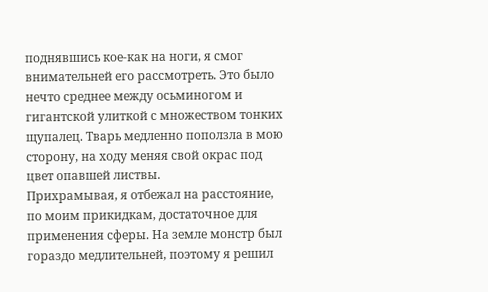поднявшись кое-как на ноги, я смог внимательней его рассмотреть. Это было нечто среднее между осьминогом и гигантской улиткой с множеством тонких щупалец. Тварь медленно поползла в мою сторону, на ходу меняя свой окрас под цвет опавшей листвы.
Прихрамывая, я отбежал на расстояние, по моим прикидкам, достаточное для применения сферы. На земле монстр был гораздо медлительней, поэтому я решил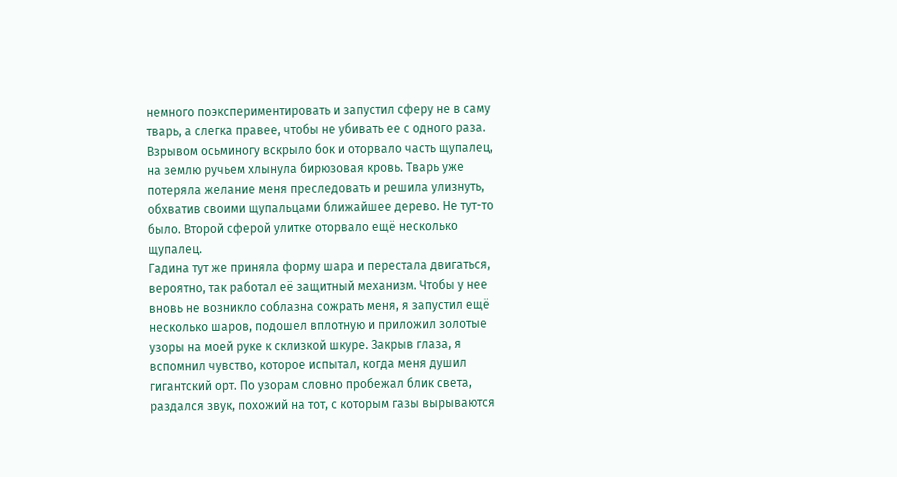немного поэкспериментировать и запустил сферу не в саму тварь, а слегка правее, чтобы не убивать ее с одного раза.
Взрывом осьминогу вскрыло бок и оторвало часть щупалец, на землю ручьем хлынула бирюзовая кровь. Тварь уже потеряла желание меня преследовать и решила улизнуть, обхватив своими щупальцами ближайшее дерево. Не тут-то было. Второй сферой улитке оторвало ещё несколько щупалец.
Гадина тут же приняла форму шара и перестала двигаться, вероятно, так работал её защитный механизм. Чтобы у нее вновь не возникло соблазна сожрать меня, я запустил ещё несколько шаров, подошел вплотную и приложил золотые узоры на моей руке к склизкой шкуре. Закрыв глаза, я вспомнил чувство, которое испытал, когда меня душил гигантский орт. По узорам словно пробежал блик света, раздался звук, похожий на тот, с которым газы вырываются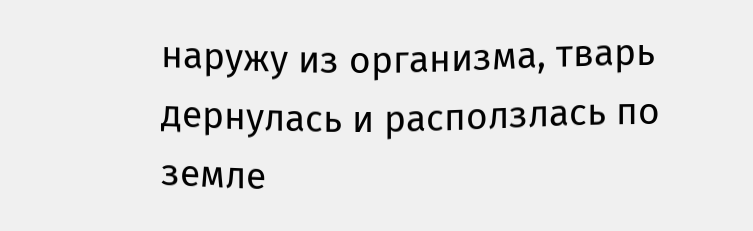наружу из организма, тварь дернулась и расползлась по земле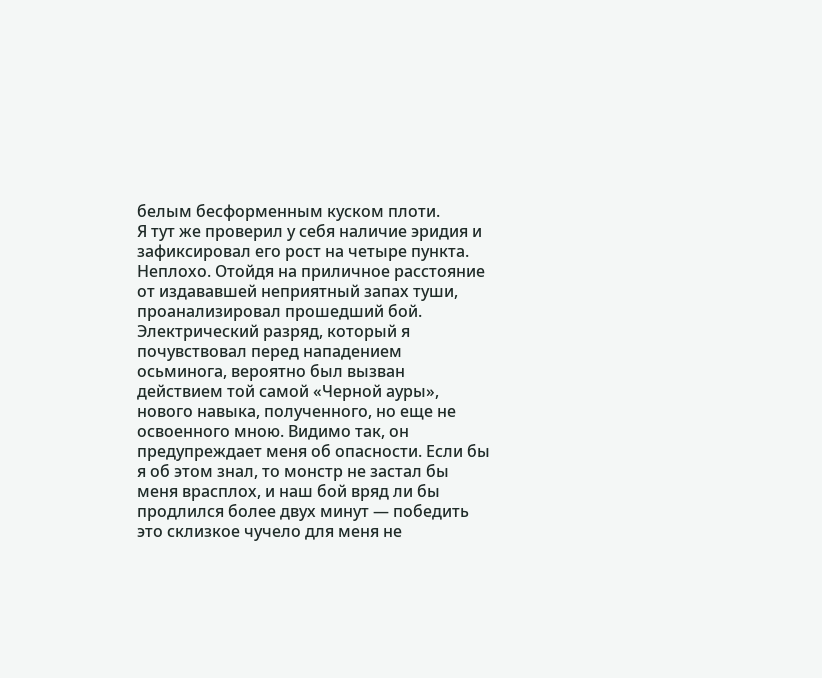белым бесформенным куском плоти.
Я тут же проверил у себя наличие эридия и зафиксировал его рост на четыре пункта. Неплохо. Отойдя на приличное расстояние от издававшей неприятный запах туши, проанализировал прошедший бой.
Электрический разряд, который я почувствовал перед нападением осьминога, вероятно был вызван действием той самой «Черной ауры», нового навыка, полученного, но еще не освоенного мною. Видимо так, он предупреждает меня об опасности. Если бы я об этом знал, то монстр не застал бы меня врасплох, и наш бой вряд ли бы продлился более двух минут — победить это склизкое чучело для меня не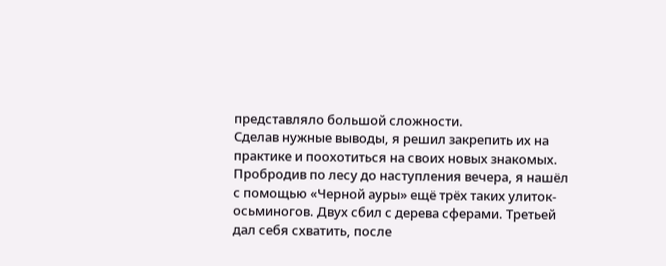представляло большой сложности.
Сделав нужные выводы, я решил закрепить их на практике и поохотиться на своих новых знакомых. Пробродив по лесу до наступления вечера, я нашёл с помощью «Черной ауры» ещё трёх таких улиток-осьминогов. Двух сбил с дерева сферами. Третьей дал себя схватить, после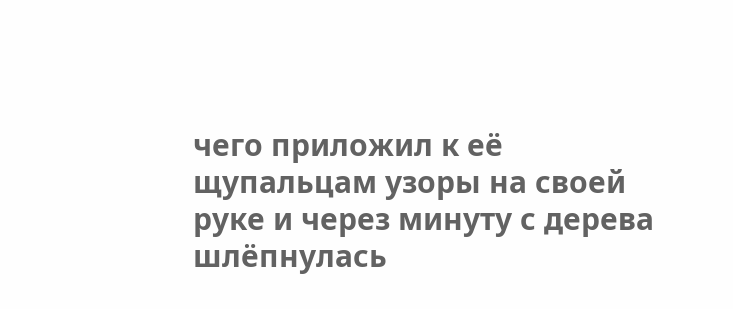чего приложил к её щупальцам узоры на своей руке и через минуту с дерева шлёпнулась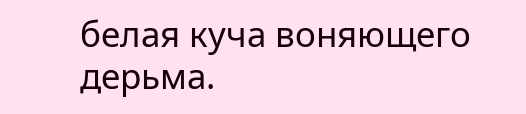белая куча воняющего дерьма.